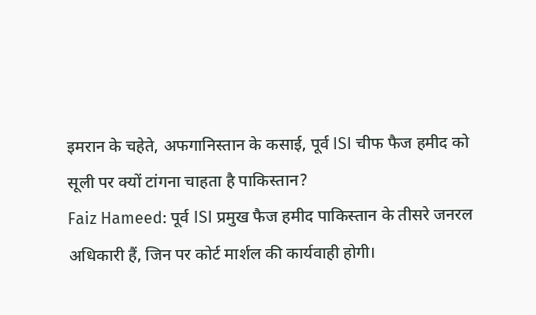इमरान के चहेते, अफगानिस्तान के कसाई, पूर्व ISI चीफ फैज हमीद को सूली पर क्यों टांगना चाहता है पाकिस्तान?
Faiz Hameed: पूर्व ISI प्रमुख फैज हमीद पाकिस्तान के तीसरे जनरल अधिकारी हैं, जिन पर कोर्ट मार्शल की कार्यवाही होगी।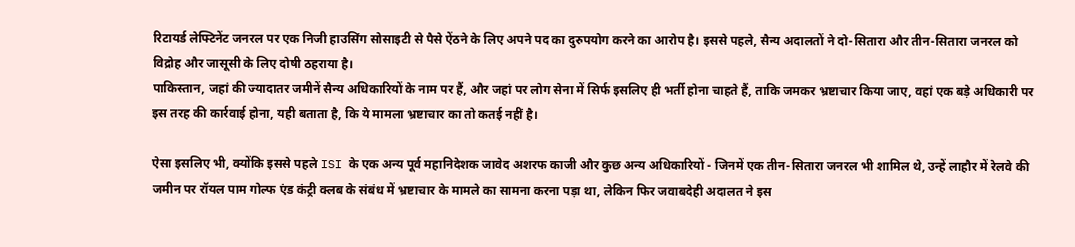रिटायर्ड लेफ्टिनेंट जनरल पर एक निजी हाउसिंग सोसाइटी से पैसे ऐंठने के लिए अपने पद का दुरुपयोग करने का आरोप है। इससे पहले, सैन्य अदालतों ने दो-सितारा और तीन-सितारा जनरल को विद्रोह और जासूसी के लिए दोषी ठहराया है।
पाकिस्तान, जहां की ज्यादातर जमीनें सैन्य अधिकारियों के नाम पर हैं, और जहां पर लोग सेना में सिर्फ इसलिए ही भर्ती होना चाहते हैं, ताकि जमकर भ्रष्टाचार किया जाए, वहां एक बड़े अधिकारी पर इस तरह की कार्रवाई होना, यही बताता है, कि ये मामला भ्रष्टाचार का तो कतई नहीं है।

ऐसा इसलिए भी, क्योंकि इससे पहले ISI के एक अन्य पूर्व महानिदेशक जावेद अशरफ काजी और कुछ अन्य अधिकारियों - जिनमें एक तीन-सितारा जनरल भी शामिल थे, उन्हें लाहौर में रेलवे की जमीन पर रॉयल पाम गोल्फ एंड कंट्री क्लब के संबंध में भ्रष्टाचार के मामले का सामना करना पड़ा था, लेकिन फिर जवाबदेही अदालत ने इस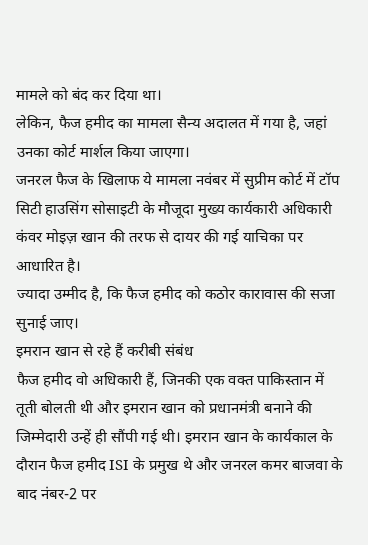मामले को बंद कर दिया था।
लेकिन, फैज हमीद का मामला सैन्य अदालत में गया है, जहां उनका कोर्ट मार्शल किया जाएगा।
जनरल फैज के खिलाफ ये मामला नवंबर में सुप्रीम कोर्ट में टॉप सिटी हाउसिंग सोसाइटी के मौजूदा मुख्य कार्यकारी अधिकारी कंवर मोइज़ खान की तरफ से दायर की गई याचिका पर आधारित है।
ज्यादा उम्मीद है, कि फैज हमीद को कठोर कारावास की सजा सुनाई जाए।
इमरान खान से रहे हैं करीबी संबंध
फैज हमीद वो अधिकारी हैं, जिनकी एक वक्त पाकिस्तान में तूती बोलती थी और इमरान खान को प्रधानमंत्री बनाने की जिम्मेदारी उन्हें ही सौंपी गई थी। इमरान खान के कार्यकाल के दौरान फैज हमीद ISI के प्रमुख थे और जनरल कमर बाजवा के बाद नंबर-2 पर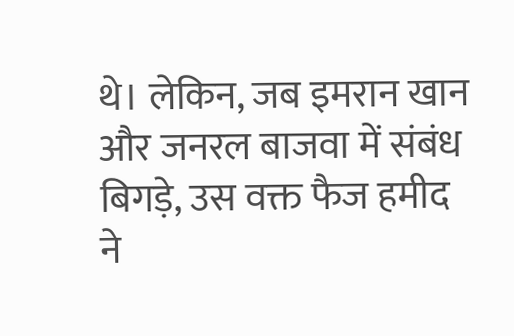थे। लेकिन, जब इमरान खान और जनरल बाजवा में संबंध बिगड़े, उस वक्त फैज हमीद ने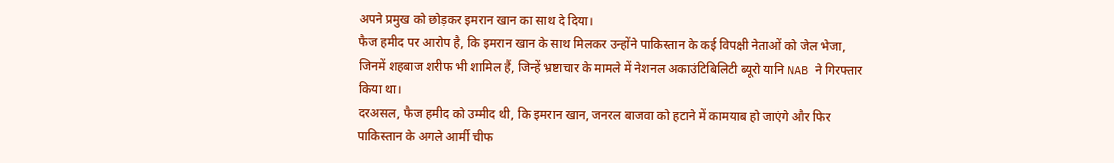अपने प्रमुख को छोड़कर इमरान खान का साथ दे दिया।
फैज हमीद पर आरोप है, कि इमरान खान के साथ मिलकर उन्होंने पाकिस्तान के कई विपक्षी नेताओं को जेल भेजा, जिनमें शहबाज शरीफ भी शामिल हैं, जिन्हें भ्रष्टाचार के मामले में नेशनल अकाउंटिबिलिटी ब्यूरो यानि NAB ने गिरफ्तार किया था।
दरअसल, फैज हमीद को उम्मीद थी, कि इमरान खान, जनरल बाजवा को हटाने में कामयाब हो जाएंगे और फिर पाकिस्तान के अगले आर्मी चीफ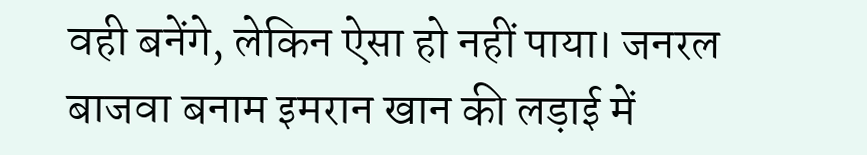वही बनेंगे, लेकिन ऐसा हो नहीं पाया। जनरल बाजवा बनाम इमरान खान की लड़ाई में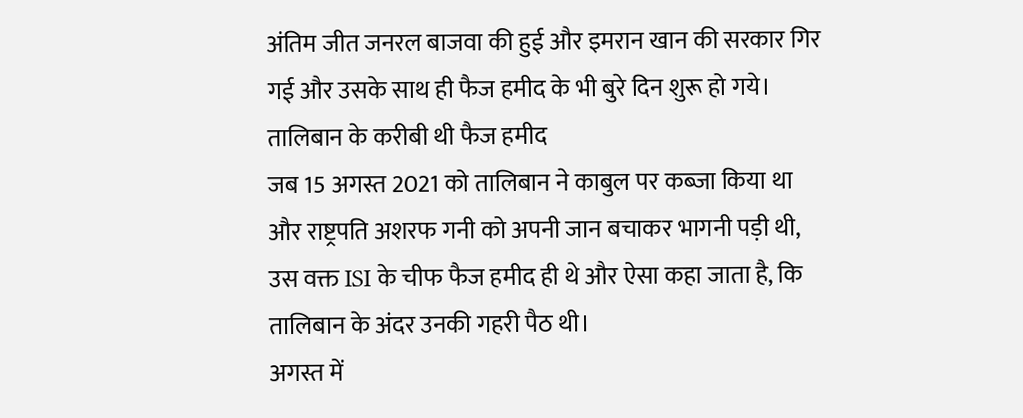अंतिम जीत जनरल बाजवा की हुई और इमरान खान की सरकार गिर गई और उसके साथ ही फैज हमीद के भी बुरे दिन शुरू हो गये।
तालिबान के करीबी थी फैज हमीद
जब 15 अगस्त 2021 को तालिबान ने काबुल पर कब्जा किया था और राष्ट्रपति अशरफ गनी को अपनी जान बचाकर भागनी पड़ी थी, उस वक्त ISI के चीफ फैज हमीद ही थे और ऐसा कहा जाता है, कि तालिबान के अंदर उनकी गहरी पैठ थी।
अगस्त में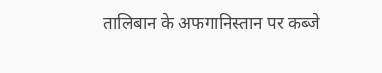तालिबान के अफगानिस्तान पर कब्जे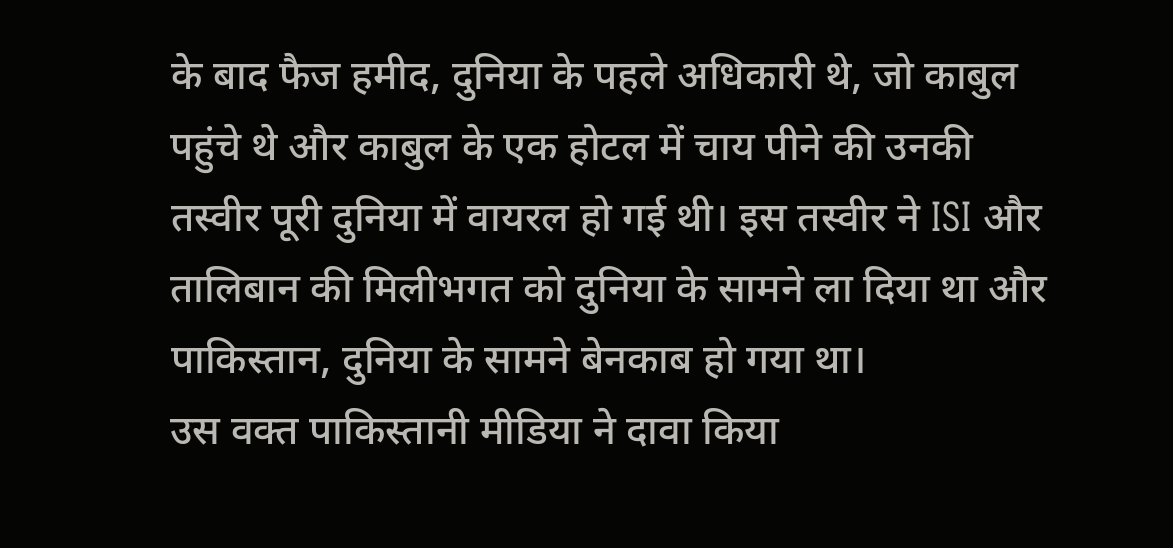के बाद फैज हमीद, दुनिया के पहले अधिकारी थे, जो काबुल पहुंचे थे और काबुल के एक होटल में चाय पीने की उनकी तस्वीर पूरी दुनिया में वायरल हो गई थी। इस तस्वीर ने ISI और तालिबान की मिलीभगत को दुनिया के सामने ला दिया था और पाकिस्तान, दुनिया के सामने बेनकाब हो गया था।
उस वक्त पाकिस्तानी मीडिया ने दावा किया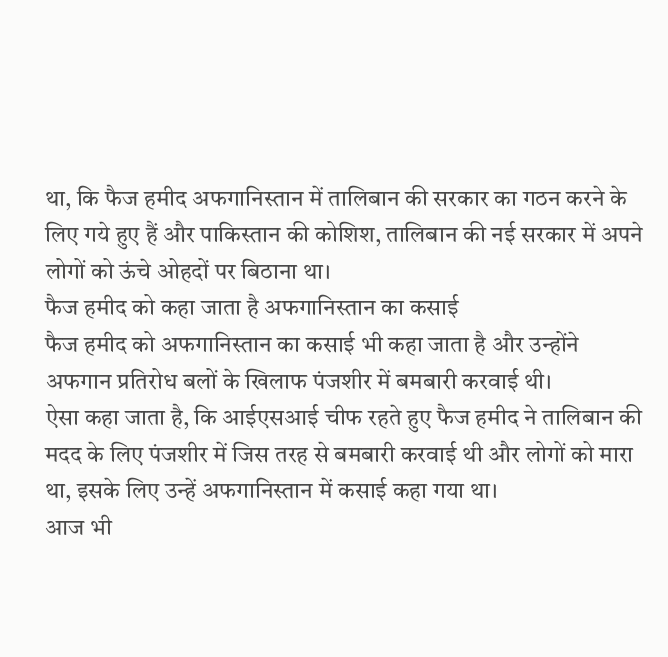था, कि फैज हमीद अफगानिस्तान में तालिबान की सरकार का गठन करने के लिए गये हुए हैं और पाकिस्तान की कोशिश, तालिबान की नई सरकार में अपने लोगों को ऊंचे ओहदों पर बिठाना था।
फैज हमीद को कहा जाता है अफगानिस्तान का कसाई
फैज हमीद को अफगानिस्तान का कसाई भी कहा जाता है और उन्होंने अफगान प्रतिरोध बलों के खिलाफ पंजशीर में बमबारी करवाई थी।
ऐसा कहा जाता है, कि आईएसआई चीफ रहते हुए फैज हमीद ने तालिबान की मदद के लिए पंजशीर में जिस तरह से बमबारी करवाई थी और लोगों को मारा था, इसके लिए उन्हें अफगानिस्तान में कसाई कहा गया था।
आज भी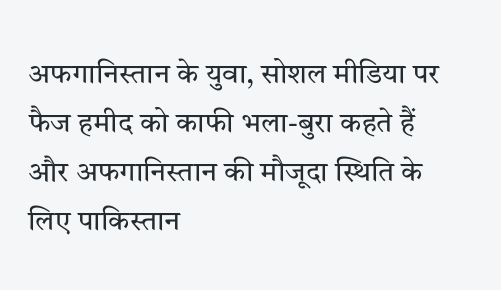अफगानिस्तान के युवा, सोशल मीडिया पर फैज हमीद को काफी भला-बुरा कहते हैं और अफगानिस्तान की मौजूदा स्थिति के लिए पाकिस्तान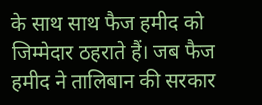के साथ साथ फैज हमीद को जिम्मेदार ठहराते हैं। जब फैज हमीद ने तालिबान की सरकार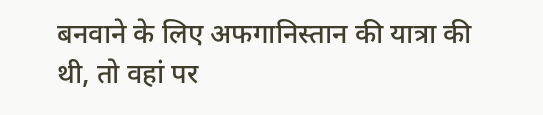बनवाने के लिए अफगानिस्तान की यात्रा की थी, तो वहां पर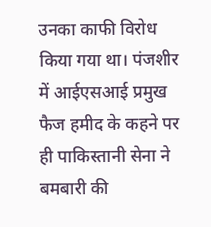उनका काफी विरोध किया गया था। पंजशीर में आईएसआई प्रमुख फैज हमीद के कहने पर ही पाकिस्तानी सेना ने बमबारी की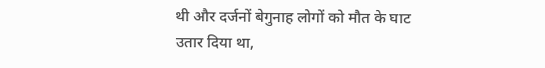थी और दर्जनों बेगुनाह लोगों को मौत के घाट उतार दिया था,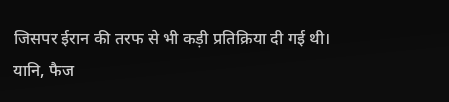जिसपर ईरान की तरफ से भी कड़ी प्रतिक्रिया दी गई थी।
यानि, फैज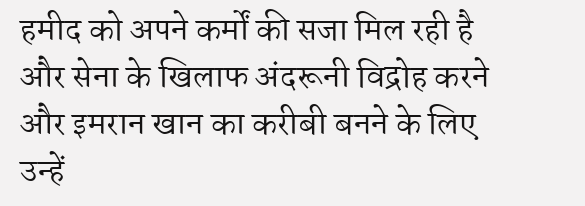हमीद को अपने कर्मों की सजा मिल रही है और सेना के खिलाफ अंदरूनी विद्रोह करने और इमरान खान का करीबी बनने के लिए उन्हें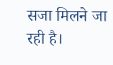सजा मिलने जा रही है।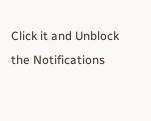Click it and Unblock the Notifications